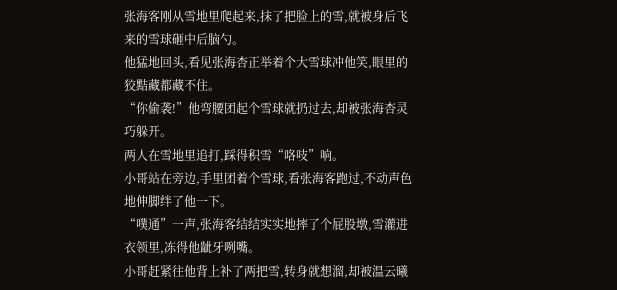张海客刚从雪地里爬起来,抹了把脸上的雪,就被身后飞来的雪球砸中后脑勺。
他猛地回头,看见张海杏正举着个大雪球冲他笑,眼里的狡黠藏都藏不住。
“你偷袭!”他弯腰团起个雪球就扔过去,却被张海杏灵巧躲开。
两人在雪地里追打,踩得积雪“咯吱”响。
小哥站在旁边,手里团着个雪球,看张海客跑过,不动声色地伸脚绊了他一下。
“噗通”一声,张海客结结实实地摔了个屁股墩,雪灌进衣领里,冻得他龇牙咧嘴。
小哥赶紧往他背上补了两把雪,转身就想溜,却被温云曦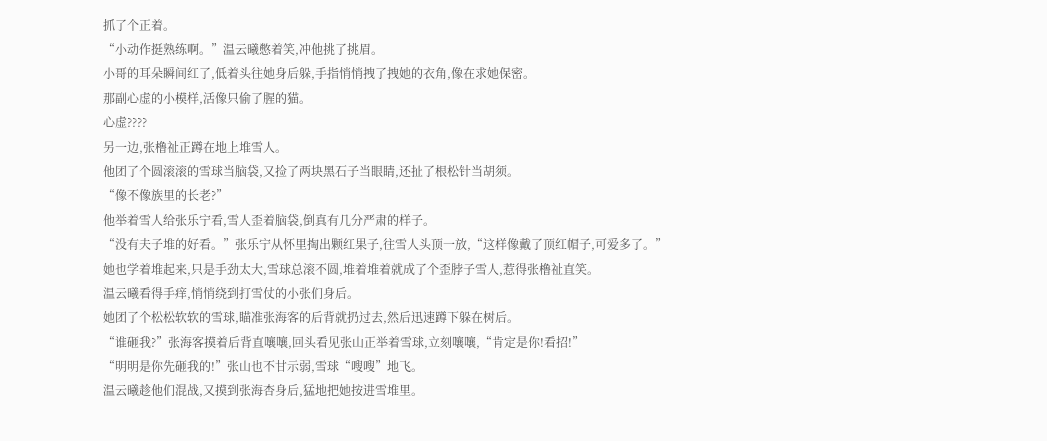抓了个正着。
“小动作挺熟练啊。”温云曦憋着笑,冲他挑了挑眉。
小哥的耳朵瞬间红了,低着头往她身后躲,手指悄悄拽了拽她的衣角,像在求她保密。
那副心虚的小模样,活像只偷了腥的猫。
心虚????
另一边,张橹祉正蹲在地上堆雪人。
他团了个圆滚滚的雪球当脑袋,又捡了两块黑石子当眼睛,还扯了根松针当胡须。
“像不像族里的长老?”
他举着雪人给张乐宁看,雪人歪着脑袋,倒真有几分严肃的样子。
“没有夫子堆的好看。”张乐宁从怀里掏出颗红果子,往雪人头顶一放,“这样像戴了顶红帽子,可爱多了。”
她也学着堆起来,只是手劲太大,雪球总滚不圆,堆着堆着就成了个歪脖子雪人,惹得张橹祉直笑。
温云曦看得手痒,悄悄绕到打雪仗的小张们身后。
她团了个松松软软的雪球,瞄准张海客的后背就扔过去,然后迅速蹲下躲在树后。
“谁砸我?”张海客摸着后背直嚷嚷,回头看见张山正举着雪球,立刻嚷嚷,“肯定是你!看招!”
“明明是你先砸我的!”张山也不甘示弱,雪球“嗖嗖”地飞。
温云曦趁他们混战,又摸到张海杏身后,猛地把她按进雪堆里。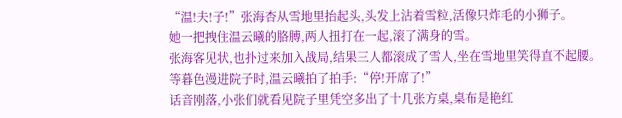“温!夫!子!”张海杏从雪地里抬起头,头发上沾着雪粒,活像只炸毛的小狮子。
她一把拽住温云曦的胳膊,两人扭打在一起,滚了满身的雪。
张海客见状,也扑过来加入战局,结果三人都滚成了雪人,坐在雪地里笑得直不起腰。
等暮色漫进院子时,温云曦拍了拍手:“停!开席了!”
话音刚落,小张们就看见院子里凭空多出了十几张方桌,桌布是艳红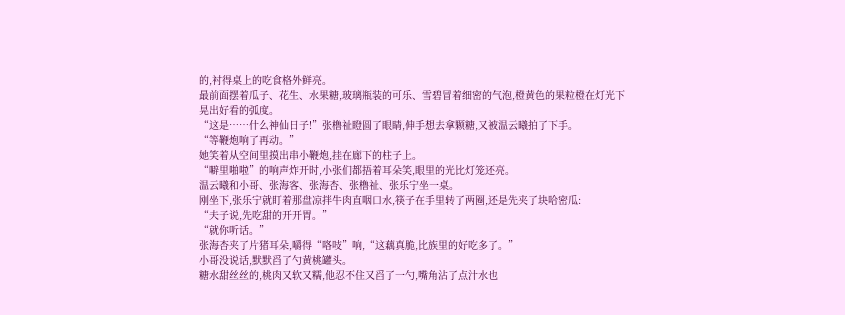的,衬得桌上的吃食格外鲜亮。
最前面摆着瓜子、花生、水果糖,玻璃瓶装的可乐、雪碧冒着细密的气泡,橙黄色的果粒橙在灯光下晃出好看的弧度。
“这是……什么神仙日子!”张橹祉瞪圆了眼睛,伸手想去拿颗糖,又被温云曦拍了下手。
“等鞭炮响了再动。”
她笑着从空间里摸出串小鞭炮,挂在廊下的柱子上。
“噼里啪啦”的响声炸开时,小张们都捂着耳朵笑,眼里的光比灯笼还亮。
温云曦和小哥、张海客、张海杏、张橹祉、张乐宁坐一桌。
刚坐下,张乐宁就盯着那盘凉拌牛肉直咽口水,筷子在手里转了两圈,还是先夹了块哈密瓜:
“夫子说,先吃甜的开开胃。”
“就你听话。”
张海杏夹了片猪耳朵,嚼得“咯吱”响,“这藕真脆,比族里的好吃多了。”
小哥没说话,默默舀了勺黄桃罐头。
糖水甜丝丝的,桃肉又软又糯,他忍不住又舀了一勺,嘴角沾了点汁水也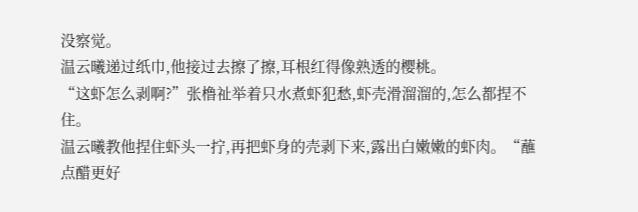没察觉。
温云曦递过纸巾,他接过去擦了擦,耳根红得像熟透的樱桃。
“这虾怎么剥啊?”张橹祉举着只水煮虾犯愁,虾壳滑溜溜的,怎么都捏不住。
温云曦教他捏住虾头一拧,再把虾身的壳剥下来,露出白嫩嫩的虾肉。“蘸点醋更好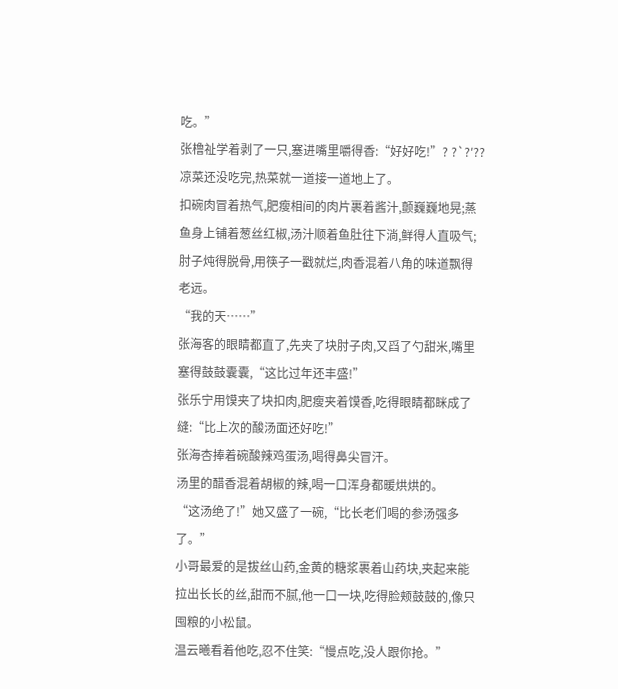吃。”
张橹祉学着剥了一只,塞进嘴里嚼得香:“好好吃!”? ?`?′??
凉菜还没吃完,热菜就一道接一道地上了。
扣碗肉冒着热气,肥瘦相间的肉片裹着酱汁,颤巍巍地晃;蒸鱼身上铺着葱丝红椒,汤汁顺着鱼肚往下淌,鲜得人直吸气;肘子炖得脱骨,用筷子一戳就烂,肉香混着八角的味道飘得老远。
“我的天……”
张海客的眼睛都直了,先夹了块肘子肉,又舀了勺甜米,嘴里塞得鼓鼓囊囊,“这比过年还丰盛!”
张乐宁用馍夹了块扣肉,肥瘦夹着馍香,吃得眼睛都眯成了缝:“比上次的酸汤面还好吃!”
张海杏捧着碗酸辣鸡蛋汤,喝得鼻尖冒汗。
汤里的醋香混着胡椒的辣,喝一口浑身都暖烘烘的。
“这汤绝了!”她又盛了一碗,“比长老们喝的参汤强多了。”
小哥最爱的是拔丝山药,金黄的糖浆裹着山药块,夹起来能拉出长长的丝,甜而不腻,他一口一块,吃得脸颊鼓鼓的,像只囤粮的小松鼠。
温云曦看着他吃,忍不住笑:“慢点吃,没人跟你抢。”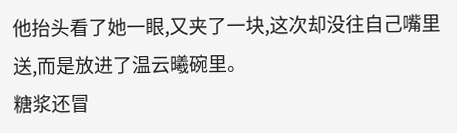他抬头看了她一眼,又夹了一块,这次却没往自己嘴里送,而是放进了温云曦碗里。
糖浆还冒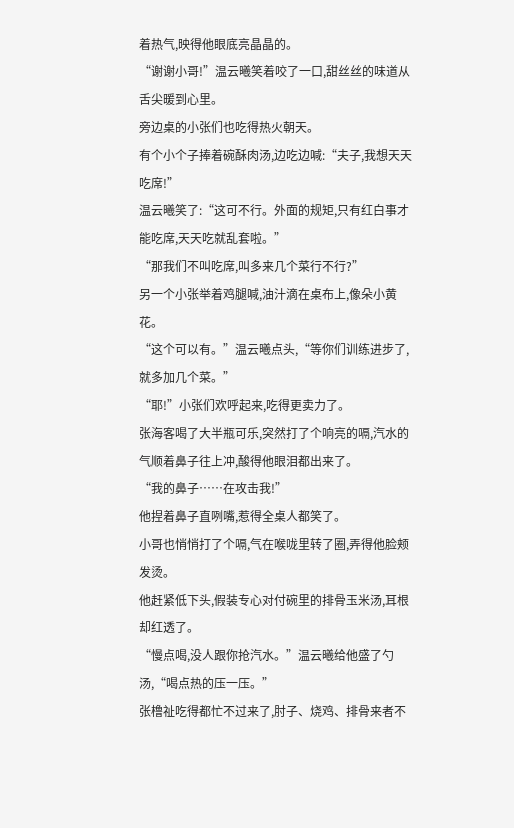着热气,映得他眼底亮晶晶的。
“谢谢小哥!”温云曦笑着咬了一口,甜丝丝的味道从舌尖暖到心里。
旁边桌的小张们也吃得热火朝天。
有个小个子捧着碗酥肉汤,边吃边喊:“夫子,我想天天吃席!”
温云曦笑了:“这可不行。外面的规矩,只有红白事才能吃席,天天吃就乱套啦。”
“那我们不叫吃席,叫多来几个菜行不行?”
另一个小张举着鸡腿喊,油汁滴在桌布上,像朵小黄花。
“这个可以有。”温云曦点头,“等你们训练进步了,就多加几个菜。”
“耶!”小张们欢呼起来,吃得更卖力了。
张海客喝了大半瓶可乐,突然打了个响亮的嗝,汽水的气顺着鼻子往上冲,酸得他眼泪都出来了。
“我的鼻子……在攻击我!”
他捏着鼻子直咧嘴,惹得全桌人都笑了。
小哥也悄悄打了个嗝,气在喉咙里转了圈,弄得他脸颊发烫。
他赶紧低下头,假装专心对付碗里的排骨玉米汤,耳根却红透了。
“慢点喝,没人跟你抢汽水。”温云曦给他盛了勺汤,“喝点热的压一压。”
张橹祉吃得都忙不过来了,肘子、烧鸡、排骨来者不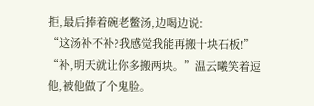拒,最后捧着碗老鳖汤,边喝边说:
“这汤补不补?我感觉我能再搬十块石板!”
“补,明天就让你多搬两块。”温云曦笑着逗他,被他做了个鬼脸。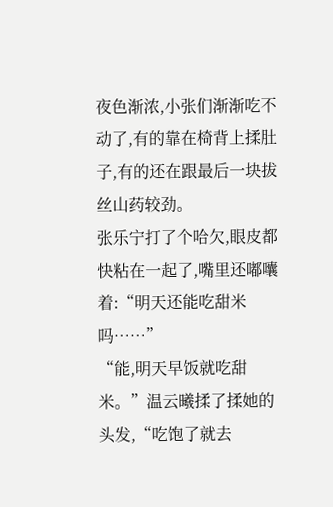夜色渐浓,小张们渐渐吃不动了,有的靠在椅背上揉肚子,有的还在跟最后一块拔丝山药较劲。
张乐宁打了个哈欠,眼皮都快粘在一起了,嘴里还嘟囔着:“明天还能吃甜米吗……”
“能,明天早饭就吃甜米。”温云曦揉了揉她的头发,“吃饱了就去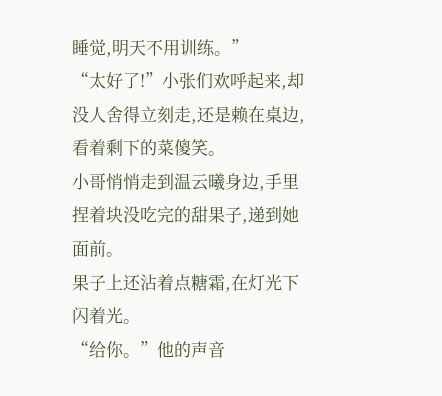睡觉,明天不用训练。”
“太好了!”小张们欢呼起来,却没人舍得立刻走,还是赖在桌边,看着剩下的菜傻笑。
小哥悄悄走到温云曦身边,手里捏着块没吃完的甜果子,递到她面前。
果子上还沾着点糖霜,在灯光下闪着光。
“给你。”他的声音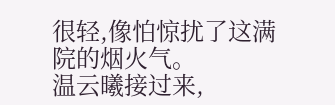很轻,像怕惊扰了这满院的烟火气。
温云曦接过来,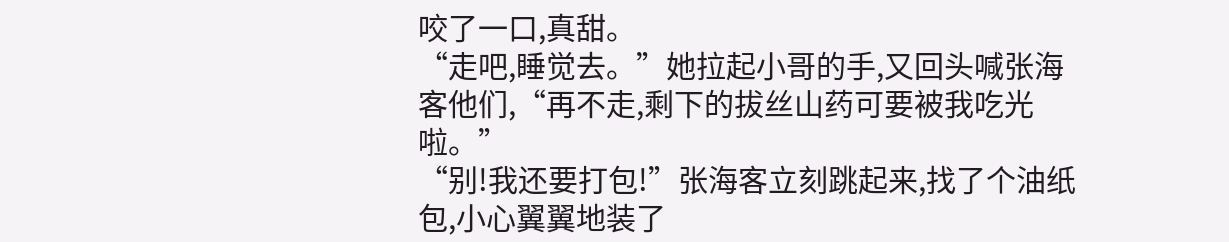咬了一口,真甜。
“走吧,睡觉去。”她拉起小哥的手,又回头喊张海客他们,“再不走,剩下的拔丝山药可要被我吃光啦。”
“别!我还要打包!”张海客立刻跳起来,找了个油纸包,小心翼翼地装了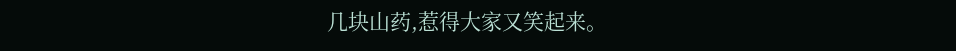几块山药,惹得大家又笑起来。